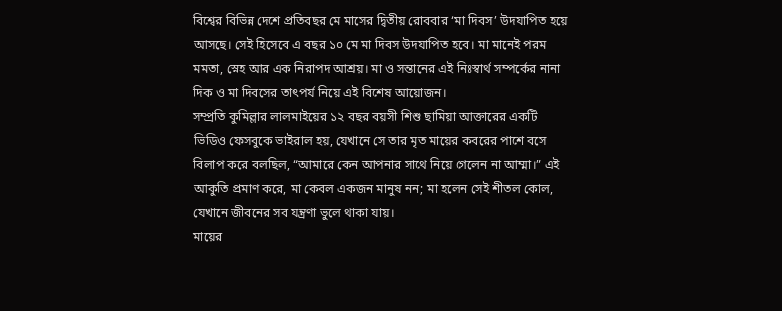বিশ্বের বিভিন্ন দেশে প্রতিবছর মে মাসের দ্বিতীয় রোববার ‘মা দিবস’ উদযাপিত হয়ে আসছে। সেই হিসেবে এ বছর ১০ মে মা দিবস উদযাপিত হবে। মা মানেই পরম মমতা, স্নেহ আর এক নিরাপদ আশ্রয়। মা ও সন্তানের এই নিঃস্বার্থ সম্পর্কের নানা দিক ও মা দিবসের তাৎপর্য নিয়ে এই বিশেষ আয়োজন।
সম্প্রতি কুমিল্লার লালমাইয়ের ১২ বছর বয়সী শিশু ছামিয়া আক্তারের একটি ভিডিও ফেসবুকে ভাইরাল হয়, যেখানে সে তার মৃত মায়ের কবরের পাশে বসে বিলাপ করে বলছিল, “আমারে কেন আপনার সাথে নিয়ে গেলেন না আম্মা।” এই আকুতি প্রমাণ করে, মা কেবল একজন মানুষ নন; মা হলেন সেই শীতল কোল, যেখানে জীবনের সব যন্ত্রণা ভুলে থাকা যায়।
মায়ের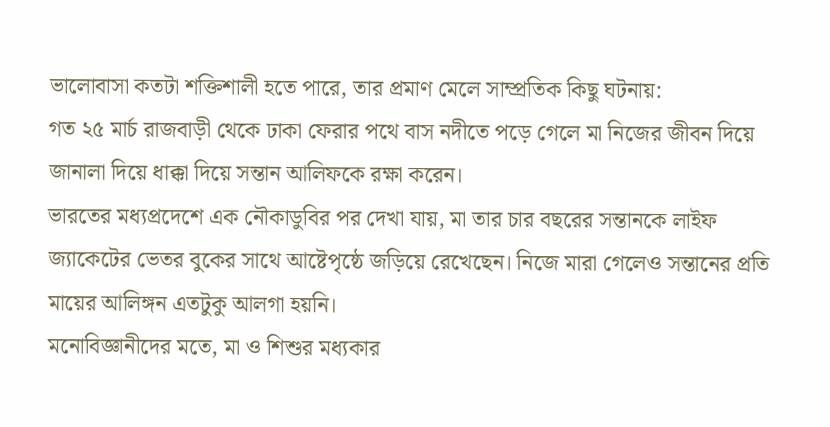ভালোবাসা কতটা শক্তিশালী হতে পারে, তার প্রমাণ মেলে সাম্প্রতিক কিছু ঘটনায়:
গত ২৫ মার্চ রাজবাড়ী থেকে ঢাকা ফেরার পথে বাস নদীতে পড়ে গেলে মা নিজের জীবন দিয়ে জানালা দিয়ে ধাক্কা দিয়ে সন্তান আলিফকে রক্ষা করেন।
ভারতের মধ্যপ্রদেশে এক নৌকাডুবির পর দেখা যায়, মা তার চার বছরের সন্তানকে লাইফ জ্যাকেটের ভেতর বুকের সাথে আষ্টেপৃষ্ঠে জড়িয়ে রেখেছেন। নিজে মারা গেলেও সন্তানের প্রতি মায়ের আলিঙ্গন এতটুকু আলগা হয়নি।
মনোবিজ্ঞানীদের মতে, মা ও শিশুর মধ্যকার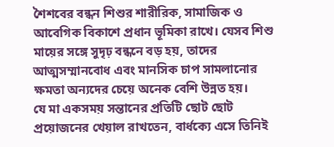শৈশবের বন্ধন শিশুর শারীরিক, সামাজিক ও আবেগিক বিকাশে প্রধান ভূমিকা রাখে। যেসব শিশু মায়ের সঙ্গে সুদৃঢ় বন্ধনে বড় হয়, তাদের আত্মসম্মানবোধ এবং মানসিক চাপ সামলানোর ক্ষমতা অন্যদের চেয়ে অনেক বেশি উন্নত হয়।
যে মা একসময় সন্তানের প্রতিটি ছোট ছোট প্রয়োজনের খেয়াল রাখতেন, বার্ধক্যে এসে তিনিই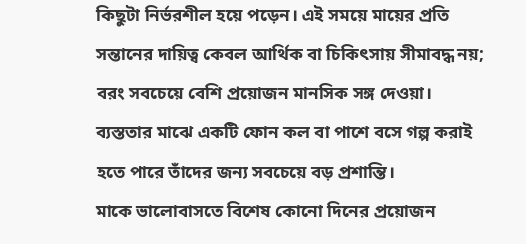কিছুটা নির্ভরশীল হয়ে পড়েন। এই সময়ে মায়ের প্রতি সন্তানের দায়িত্ব কেবল আর্থিক বা চিকিৎসায় সীমাবদ্ধ নয়; বরং সবচেয়ে বেশি প্রয়োজন মানসিক সঙ্গ দেওয়া। ব্যস্ততার মাঝে একটি ফোন কল বা পাশে বসে গল্প করাই হতে পারে তাঁদের জন্য সবচেয়ে বড় প্রশান্তি।
মাকে ভালোবাসতে বিশেষ কোনো দিনের প্রয়োজন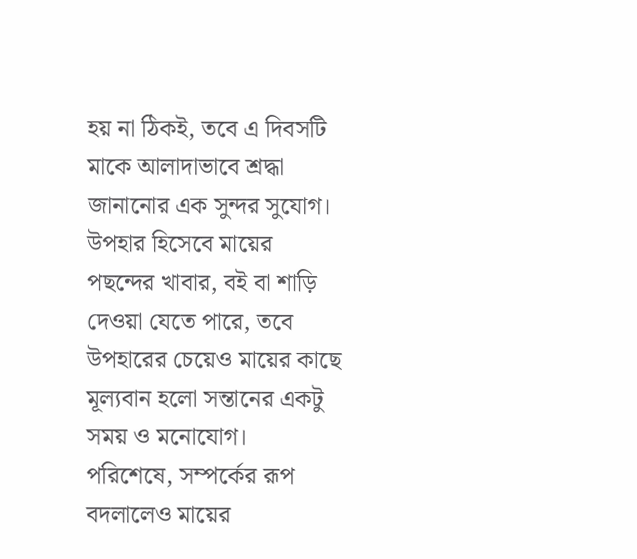হয় না ঠিকই, তবে এ দিবসটি মাকে আলাদাভাবে শ্রদ্ধা জানানোর এক সুন্দর সুযোগ। উপহার হিসেবে মায়ের পছন্দের খাবার, বই বা শাড়ি দেওয়া যেতে পারে, তবে উপহারের চেয়েও মায়ের কাছে মূল্যবান হলো সন্তানের একটু সময় ও মনোযোগ।
পরিশেষে, সম্পর্কের রূপ বদলালেও মায়ের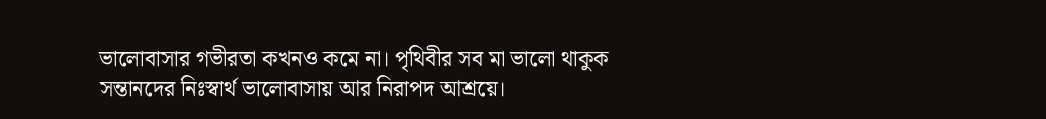ভালোবাসার গভীরতা কখনও কমে না। পৃথিবীর সব মা ভালো থাকুক সন্তানদের নিঃস্বার্থ ভালোবাসায় আর নিরাপদ আশ্রয়ে।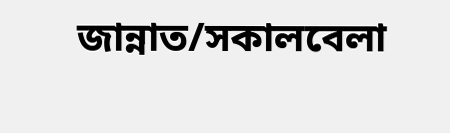জান্নাত/সকালবেলা